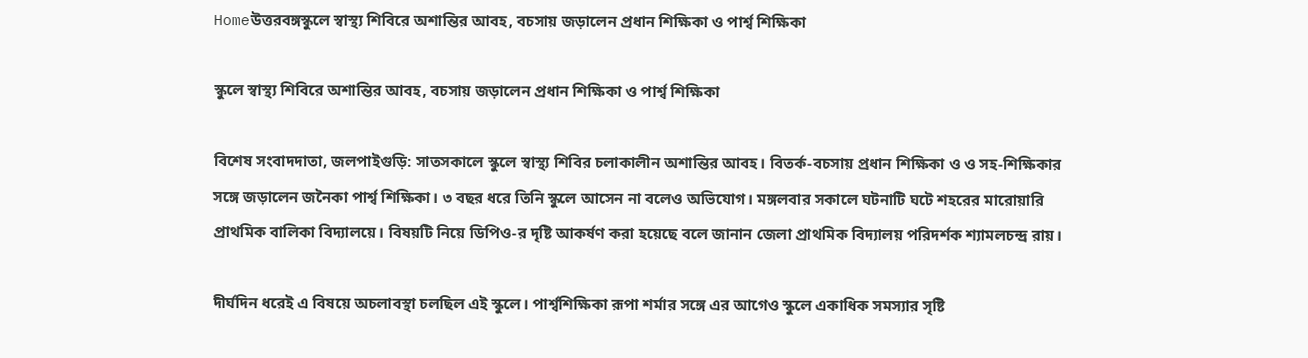Homeউত্তরবঙ্গস্কুলে স্বাস্থ্য শিবিরে অশান্তির আবহ, বচসায় জড়ালেন প্রধান শিক্ষিকা ও পার্শ্ব শিক্ষিকা

স্কুলে স্বাস্থ্য শিবিরে অশান্তির আবহ, বচসায় জড়ালেন প্রধান শিক্ষিকা ও পার্শ্ব শিক্ষিকা

বিশেষ সংবাদদাতা, জলপাইগুড়ি: সাতসকালে স্কুলে স্বাস্থ্য শিবির চলাকালীন অশান্তির আবহ। বিতর্ক-বচসায় প্রধান শিক্ষিকা ও ও সহ-শিক্ষিকার সঙ্গে জড়ালেন জনৈকা পার্শ্ব শিক্ষিকা। ৩ বছর ধরে তিনি স্কুলে আসেন না বলেও অভিযোগ। মঙ্গলবার সকালে ঘটনাটি ঘটে শহরের মারোয়ারি প্রাথমিক বালিকা বিদ্যালয়ে। বিষয়টি নিয়ে ডিপিও-র দৃষ্টি আকর্ষণ করা হয়েছে বলে জানান জেলা প্রাথমিক বিদ্যালয় পরিদর্শক শ্যামলচন্দ্র রায়।

দীর্ঘদিন ধরেই এ বিষয়ে অচলাবস্থা চলছিল এই স্কুলে। পার্শ্বশিক্ষিকা রূপা শর্মার সঙ্গে এর আগেও স্কুলে একাধিক সমস্যার সৃষ্টি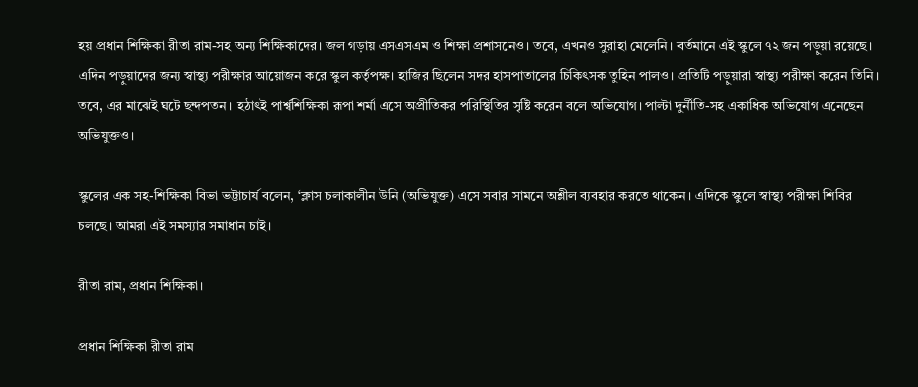হয় প্রধান শিক্ষিকা রীতা রাম-সহ অন্য শিক্ষিকাদের। জল গড়ায় এসএসএম ও শিক্ষা প্রশাসনেও। তবে, এখনও সুরাহা মেলেনি। বর্তমানে এই স্কুলে ৭২ জন পড়ুয়া রয়েছে। এদিন পড়ুয়াদের জন্য স্বাস্থ্য পরীক্ষার আয়োজন করে স্কুল কর্তৃপক্ষ। হাজির ছিলেন সদর হাসপাতালের চিকিৎসক তুহিন পালও। প্রতিটি পড়ুয়ারা স্বাস্থ্য পরীক্ষা করেন তিনি। তবে, এর মাঝেই ঘটে ছন্দপতন। হঠাৎই পার্শ্বশিক্ষিকা রূপা শর্মা এসে অপ্রীতিকর পরিস্থিতির সৃষ্টি করেন বলে অভিযোগ। পাল্টা দুর্নীতি-সহ একাধিক অভিযোগ এনেছেন অভিযুক্তও।

স্কুলের এক সহ-শিক্ষিকা বিভা ভট্টাচার্য বলেন, ‘ক্লাস চলাকালীন উনি (অভিযুক্ত) এসে সবার সামনে অশ্লীল ব্যবহার করতে থাকেন। এদিকে স্কুলে স্বাস্থ্য পরীক্ষা শিবির চলছে। আমরা এই সমস্যার সমাধান চাই।

রীতা রাম, প্রধান শিক্ষিকা।

প্রধান শিক্ষিকা রীতা রাম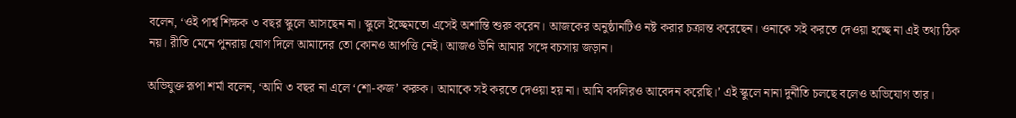বলেন, ‘ওই পার্শ্ব শিক্ষক ৩ বছর স্কুলে আসছেন না। স্কুলে ইচ্ছেমতো এসেই অশান্তি শুরু করেন। আজকের অনুষ্ঠানটিও নষ্ট করার চক্রান্ত করেছেন। ওনাকে সই করতে দেওয়া হচ্ছে না এই তথ্য ঠিক নয়। রীতি মেনে পুনরায় যোগ দিলে আমাদের তো কোনও আপত্তি নেই। আজও উনি আমার সঙ্গে বচসায় জড়ান।

অভিযুক্ত রূপা শর্মা বলেন, ‘আমি ৩ বছর না এলে ‘শো-কজ’ করুক। আমাকে সই করতে দেওয়া হয় না। আমি বদলিরও আবেদন করেছি।’ এই স্কুলে নানা দুর্নীতি চলছে বলেও অভিযোগ তার।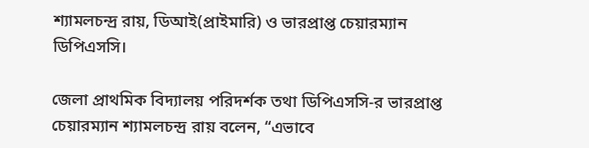শ্যামলচন্দ্র রায়, ডিআই(প্রাইমারি) ও ভারপ্রাপ্ত চেয়ারম্যান ডিপিএসসি।

জেলা প্রাথমিক বিদ্যালয় পরিদর্শক তথা ডিপিএসসি-র ভারপ্রাপ্ত চেয়ারম্যান শ্যামলচন্দ্র রায় বলেন, “এভাবে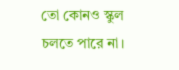তো কোনও স্কুল চলতে পারে না।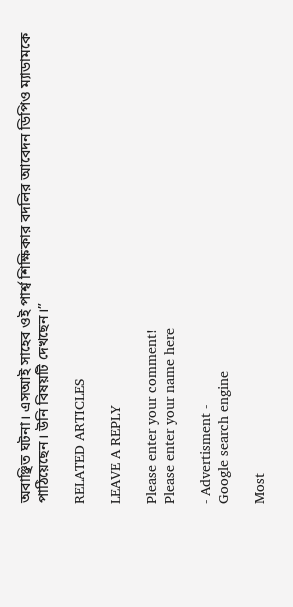অবাঞ্ছিত ঘটনা। এসআই সাহেব ওই পার্শ্ব শিক্ষিকার বদলির আবেদন ডিপিও ম্যাডামকে পাঠিয়েছেন। উনি বিষয়টি দেখছেন।”

RELATED ARTICLES

LEAVE A REPLY

Please enter your comment!
Please enter your name here

- Advertisment -
Google search engine

Most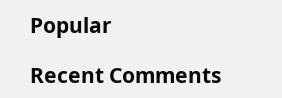Popular

Recent Comments